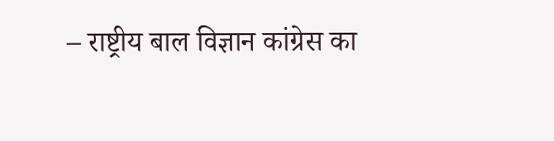– राष्ट्रीय बाल विज्ञान कांग्रेस का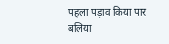पहला पड़ाव किया पार
बलिया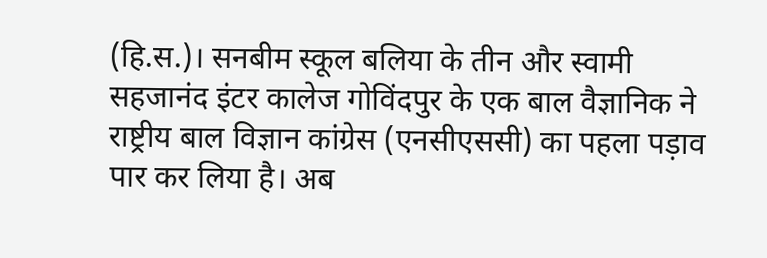(हि.स.)। सनबीम स्कूल बलिया के तीन और स्वामी सहजानंद इंटर कालेज गोविंदपुर के एक बाल वैज्ञानिक ने राष्ट्रीय बाल विज्ञान कांग्रेस (एनसीएससी) का पहला पड़ाव पार कर लिया है। अब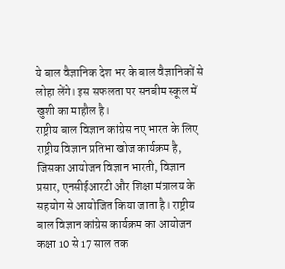ये बाल वैज्ञानिक देश भर के बाल वैज्ञानिकों से लोहा लेंगे। इस सफलता पर सनबीम स्कूल में खुशी का माहौल है।
राष्ट्रीय बाल विज्ञान कांग्रेस नए भारत के लिए राष्ट्रीय विज्ञान प्रतिभा खोज कार्यक्रम है, जिसका आयोजन विज्ञान भारती, विज्ञान प्रसार, एनसीईआरटी और शिक्षा मंत्रालय के सहयोग से आयोजित किया जाता है। राष्ट्रीय बाल विज्ञान कांग्रेस कार्यक्रम का आयोजन कक्षा 10 से 17 साल तक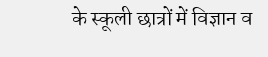के स्कूली छात्रों में विज्ञान व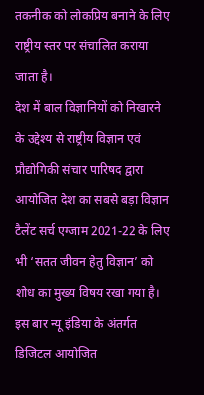तकनीक को लोकप्रिय बनाने के लिए राष्ट्रीय स्तर पर संचालित कराया जाता है।
देश में बाल विज्ञानियों को निखारने के उद्देश्य से राष्ट्रीय विज्ञान एवं प्रौद्योगिकी संचार पारिषद द्वारा आयोजित देश का सबसे बड़ा विज्ञान टैलेंट सर्च एग्जाम 2021-22 के लिए भी ‘सतत जीवन हेतु विज्ञान’ को शोध का मुख्य विषय रखा गया है। इस बार न्यू इंडिया के अंतर्गत डिजिटल आयोजित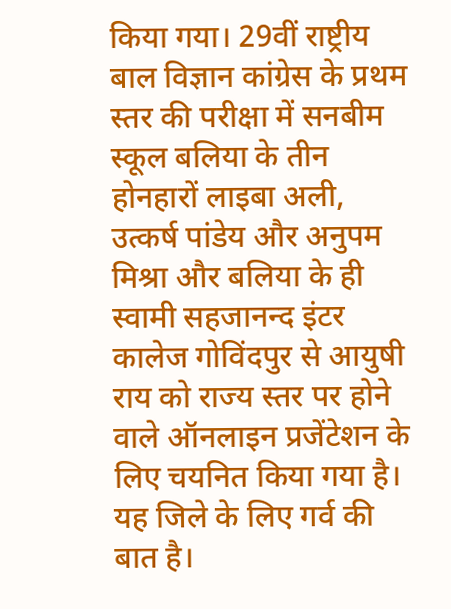किया गया। 29वीं राष्ट्रीय बाल विज्ञान कांग्रेस के प्रथम स्तर की परीक्षा में सनबीम स्कूल बलिया के तीन होनहारों लाइबा अली, उत्कर्ष पांडेय और अनुपम मिश्रा और बलिया के ही स्वामी सहजानन्द इंटर कालेज गोविंदपुर से आयुषी राय को राज्य स्तर पर होने वाले ऑनलाइन प्रजेंटेशन के लिए चयनित किया गया है। यह जिले के लिए गर्व की बात है।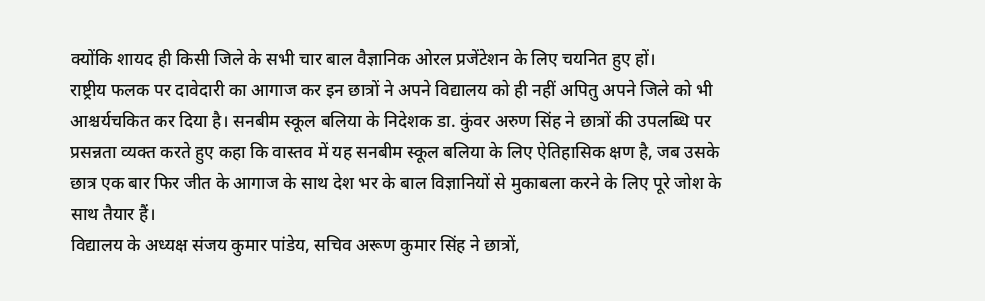क्योंकि शायद ही किसी जिले के सभी चार बाल वैज्ञानिक ओरल प्रजेंटेशन के लिए चयनित हुए हों।
राष्ट्रीय फलक पर दावेदारी का आगाज कर इन छात्रों ने अपने विद्यालय को ही नहीं अपितु अपने जिले को भी आश्चर्यचकित कर दिया है। सनबीम स्कूल बलिया के निदेशक डा. कुंवर अरुण सिंह ने छात्रों की उपलब्धि पर प्रसन्नता व्यक्त करते हुए कहा कि वास्तव में यह सनबीम स्कूल बलिया के लिए ऐतिहासिक क्षण है, जब उसके छात्र एक बार फिर जीत के आगाज के साथ देश भर के बाल विज्ञानियों से मुकाबला करने के लिए पूरे जोश के साथ तैयार हैं।
विद्यालय के अध्यक्ष संजय कुमार पांडेय, सचिव अरूण कुमार सिंह ने छात्रों,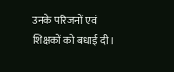उनके परिजनों एवं शिक्षकों को बधाई दी।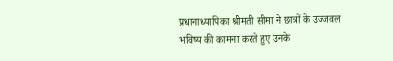प्रधानाध्यापिका श्रीमती सीमा ने छात्रों के उज्जवल भविष्य की कामना करते हुए उनके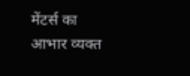मेंटर्स का आभार व्यक्त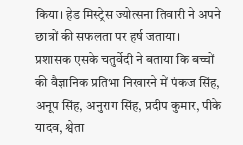किया। हेड मिस्ट्रेस ज्योत्सना तिवारी ने अपने छात्रों की सफलता पर हर्ष जताया।
प्रशासक एसके चतुर्वेदी ने बताया कि बच्चों की वैज्ञानिक प्रतिभा निखारने में पंकज सिंह, अनूप सिंह, अनुराग सिंह, प्रदीप कुमार, पीके यादव, श्वेता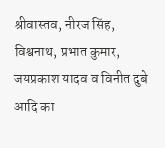श्रीवास्तव, नीरज सिंह, विश्वनाथ, प्रभात कुमार, जयप्रकाश यादव व विनीत दुबे आदि का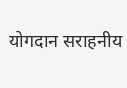योगदान सराहनीय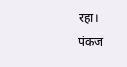रहा।
पंकज